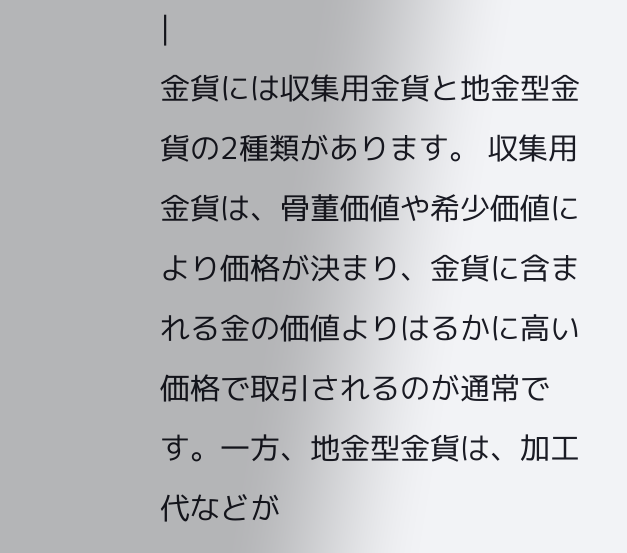|
金貨には収集用金貨と地金型金貨の2種類があります。 収集用金貨は、骨董価値や希少価値により価格が決まり、金貨に含まれる金の価値よりはるかに高い価格で取引されるのが通常です。一方、地金型金貨は、加工代などが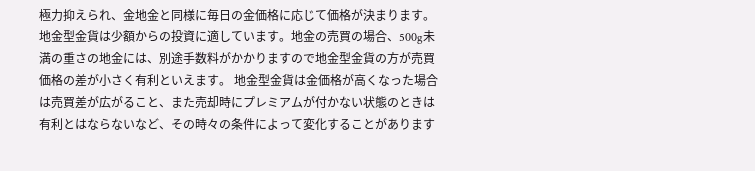極力抑えられ、金地金と同様に毎日の金価格に応じて価格が決まります。地金型金貨は少額からの投資に適しています。地金の売買の場合、500g未満の重さの地金には、別途手数料がかかりますので地金型金貨の方が売買価格の差が小さく有利といえます。 地金型金貨は金価格が高くなった場合は売買差が広がること、また売却時にプレミアムが付かない状態のときは有利とはならないなど、その時々の条件によって変化することがあります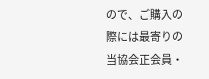ので、ご購入の際には最寄りの当協会正会員・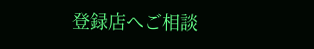登録店へご相談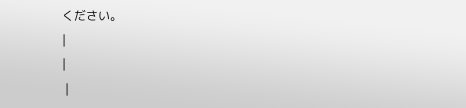ください。
|
|
 |